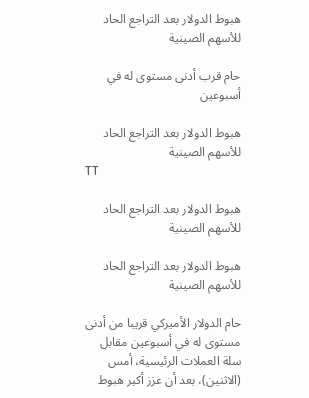هبوط الدولار بعد التراجع الحاد للأسهم الصينية

حام قرب أدنى مستوى له في أسبوعين

هبوط الدولار بعد التراجع الحاد للأسهم الصينية
TT

هبوط الدولار بعد التراجع الحاد للأسهم الصينية

هبوط الدولار بعد التراجع الحاد للأسهم الصينية

حام الدولار الأميركي قريبا من أدنى مستوى له في أسبوعين مقابل سلة العملات الرئيسية، أمس (الاثنين)، بعد أن عزز أكبر هبوط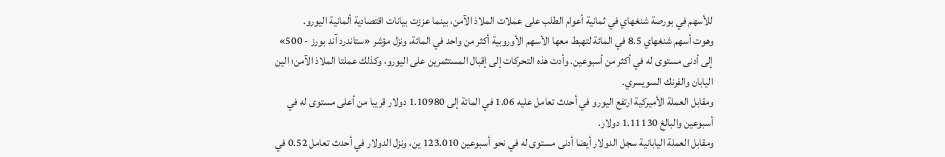للأسهم في بورصة شنغهاي في ثمانية أعوام الطلب على عملات الملاذ الآمن، بينما عززت بيانات اقتصادية ألمانية اليورو.
وهوت أسهم شنغهاي 8.5 في المائة لتهبط معها الأسهم الأوروبية أكثر من واحد في المائة، ونزل مؤشر «ستاندرد آند بورز - 500» إلى أدنى مستوى له في أكثر من أسبوعين. وأدت هذه التحركات إلى إقبال المستثمرين على اليورو، وكذلك عملتا الملاذ الآمن؛ الين اليابان والفرنك السويسري.
ومقابل العملة الأميركية ارتفع اليورو في أحدث تعامل عليه 1.06 في المائة إلى 1.10980 دولار قريبا من أعلى مستوى له في أسبوعين والبالغ 1.11130 دولار.
ومقابل العملة اليابانية سجل الدولار أيضا أدنى مستوى له في نحو أسبوعين 123.010 ين، ونزل الدولار في أحدث تعامل 0.52 في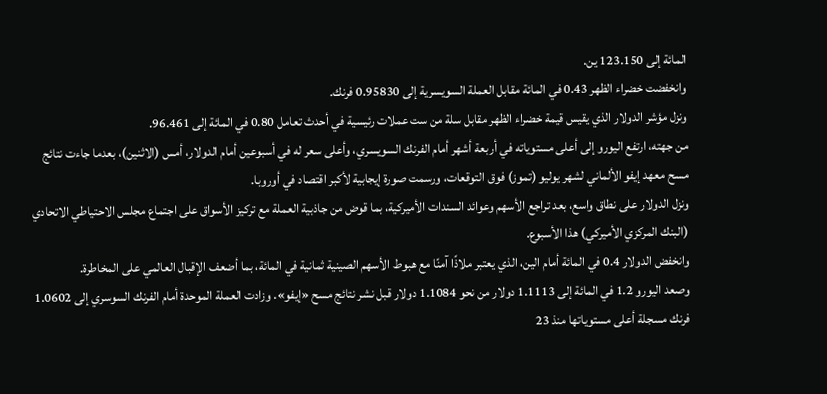المائة إلى 123.150 ين.
وانخفضت خضراء الظهر 0.43 في المائة مقابل العملة السويسرية إلى 0.95830 فرنك.
ونزل مؤشر الدولار الذي يقيس قيمة خضراء الظهر مقابل سلة من ست عملات رئيسية في أحدث تعامل 0.80 في المائة إلى 96.461.
من جهته، ارتفع اليورو إلى أعلى مستوياته في أربعة أشهر أمام الفرنك السويسري، وأعلى سعر له في أسبوعين أمام الدولار، أمس (الاثنين)، بعدما جاءت نتائج مسح معهد إيفو الألماني لشهر يوليو (تموز) فوق التوقعات، ورسمت صورة إيجابية لأكبر اقتصاد في أوروبا.
ونزل الدولار على نطاق واسع، بعد تراجع الأسهم وعوائد السندات الأميركية، بما قوض من جاذبية العملة مع تركيز الأسواق على اجتماع مجلس الاحتياطي الاتحادي (البنك المركزي الأميركي) هذا الأسبوع.
وانخفض الدولار 0.4 في المائة أمام الين، الذي يعتبر ملاذًا آمنًا مع هبوط الأسهم الصينية ثمانية في المائة، بما أضعف الإقبال العالمي على المخاطرة.
وصعد اليورو 1.2 في المائة إلى 1.1113 دولار من نحو 1.1084 دولار قبل نشر نتائج مسح «إيفو». وزادت العملة الموحدة أمام الفرنك السوسري إلى 1.0602 فرنك مسجلة أعلى مستوياتها منذ 23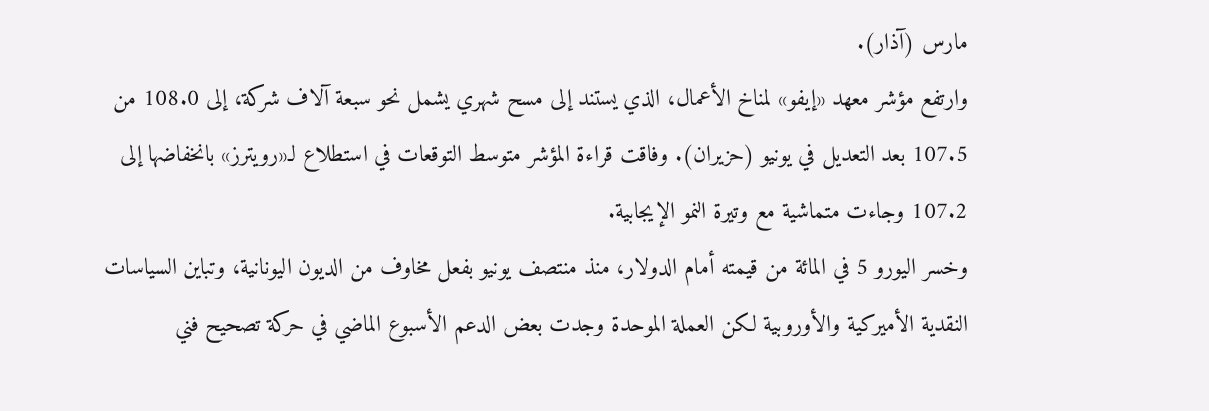مارس (آذار).
وارتفع مؤشر معهد «إيفو» لمناخ الأعمال، الذي يستند إلى مسح شهري يشمل نحو سبعة آلاف شركة، إلى 108.0 من 107.5 بعد التعديل في يونيو (حزيران). وفاقت قراءة المؤشر متوسط التوقعات في استطلاع لـ«رويترز» بانخفاضها إلى 107.2 وجاءت متماشية مع وتيرة النمو الإيجابية.
وخسر اليورو 5 في المائة من قيمته أمام الدولار، منذ منتصف يونيو بفعل مخاوف من الديون اليونانية، وتباين السياسات النقدية الأميركية والأوروبية لكن العملة الموحدة وجدت بعض الدعم الأسبوع الماضي في حركة تصحيح فني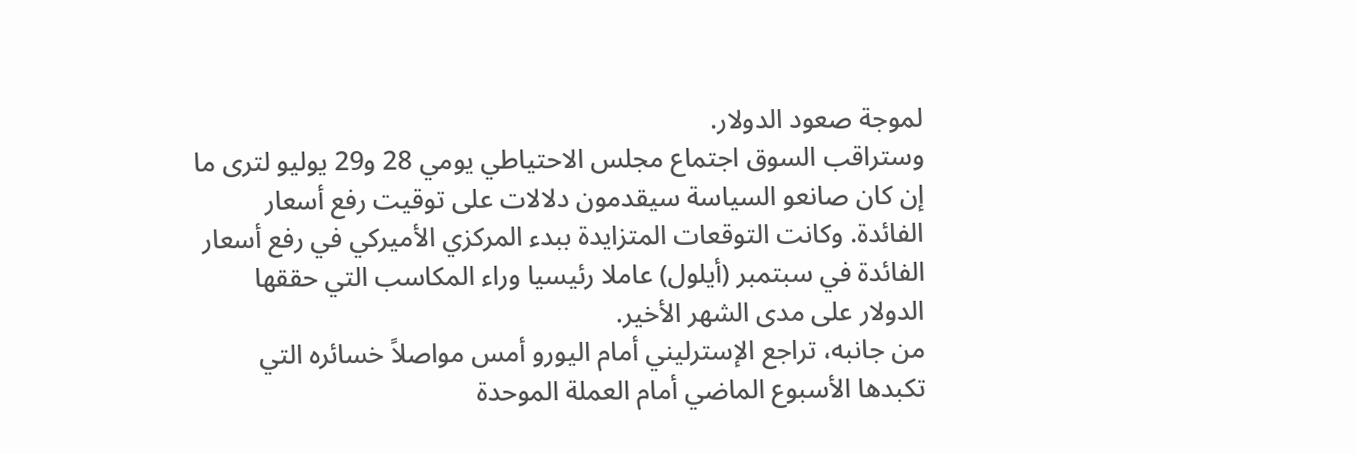لموجة صعود الدولار.
وستراقب السوق اجتماع مجلس الاحتياطي يومي 28 و29 يوليو لترى ما إن كان صانعو السياسة سيقدمون دلالات على توقيت رفع أسعار الفائدة. وكانت التوقعات المتزايدة ببدء المركزي الأميركي في رفع أسعار الفائدة في سبتمبر (أيلول) عاملا رئيسيا وراء المكاسب التي حققها الدولار على مدى الشهر الأخير.
من جانبه، تراجع الإسترليني أمام اليورو أمس مواصلاً خسائره التي تكبدها الأسبوع الماضي أمام العملة الموحدة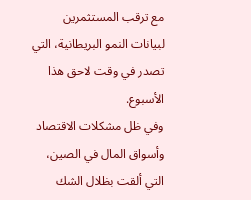مع ترقب المستثمرين لبيانات النمو البريطانية، التي تصدر في وقت لاحق هذا الأسبوع.
وفي ظل مشكلات الاقتصاد وأسواق المال في الصين، التي ألقت بظلال الشك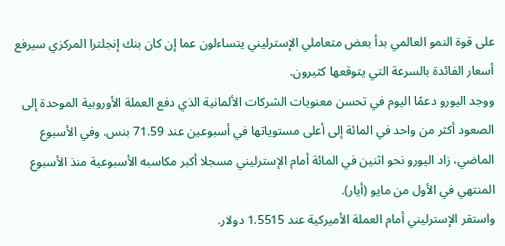على قوة النمو العالمي بدأ بعض متعاملي الإسترليني يتساءلون عما إن كان بنك إنجلترا المركزي سيرفع أسعار الفائدة بالسرعة التي يتوقعها كثيرون.
ووجد اليورو دعمًا اليوم في تحسن معنويات الشركات الألمانية الذي دفع العملة الأوروبية الموحدة إلى الصعود أكثر من واحد في المائة إلى أعلى مستوياتها في أسبوعين عند 71.59 بنس. وفي الأسبوع الماضي، زاد اليورو نحو اثنين في المائة أمام الإسترليني مسجلا أكبر مكاسبه الأسبوعية منذ الأسبوع المنتهي في الأول من مايو (أيار).
واستقر الإسترليني أمام العملة الأميركية عند 1.5515 دولار.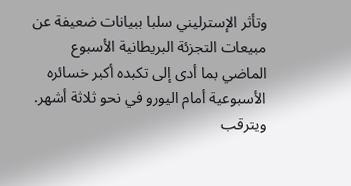وتأثر الإسترليني سلبا ببيانات ضعيفة عن مبيعات التجزئة البريطانية الأسبوع الماضي بما أدى إلى تكبده أكبر خسائره الأسبوعية أمام اليورو في نحو ثلاثة أشهر.
ويترقب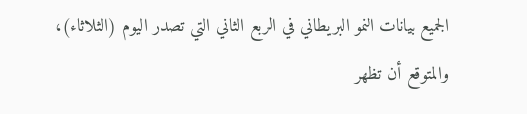الجميع بيانات النمو البريطاني في الربع الثاني التي تصدر اليوم (الثلاثاء)، والمتوقع أن تظهر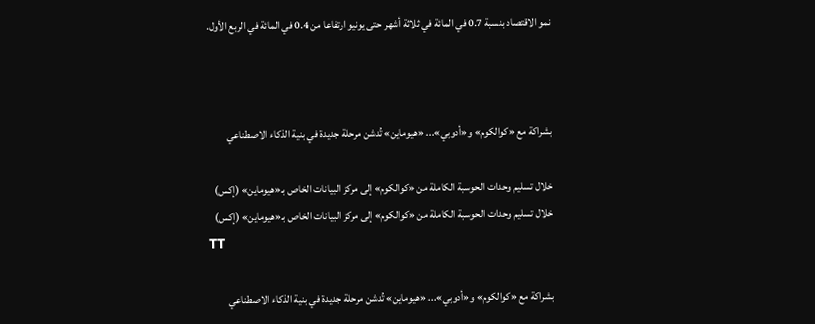نمو الاقتصاد بنسبة 0.7 في المائة في ثلاثة أشهر حتى يونيو ارتفاعا من 0.4 في المائة في الربع الأول.



بشراكة مع «كوالكوم» و«أدوبي»... «هيوماين» تُدشن مرحلة جديدة في بنية الذكاء الاصطناعي

خلال تسليم وحدات الحوسبة الكاملة من «كوالكوم» إلى مركز البيانات الخاص بـ«هيوماين» (إكس)
خلال تسليم وحدات الحوسبة الكاملة من «كوالكوم» إلى مركز البيانات الخاص بـ«هيوماين» (إكس)
TT

بشراكة مع «كوالكوم» و«أدوبي»... «هيوماين» تُدشن مرحلة جديدة في بنية الذكاء الاصطناعي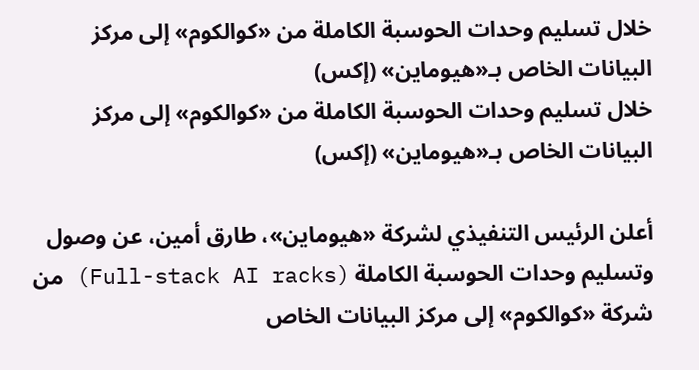خلال تسليم وحدات الحوسبة الكاملة من «كوالكوم» إلى مركز البيانات الخاص بـ«هيوماين» (إكس)
خلال تسليم وحدات الحوسبة الكاملة من «كوالكوم» إلى مركز البيانات الخاص بـ«هيوماين» (إكس)

أعلن الرئيس التنفيذي لشركة «هيوماين»، طارق أمين، عن وصول وتسليم وحدات الحوسبة الكاملة (Full-stack AI racks) من شركة «كوالكوم» إلى مركز البيانات الخاص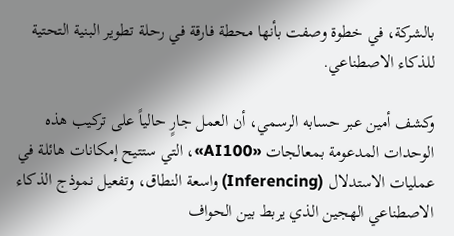بالشركة، في خطوة وصفت بأنها محطة فارقة في رحلة تطوير البنية التحتية للذكاء الاصطناعي.

وكشف أمين عبر حسابه الرسمي، أن العمل جارٍ حالياً على تركيب هذه الوحدات المدعومة بمعالجات «AI100»، التي ستتيح إمكانات هائلة في عمليات الاستدلال (Inferencing) واسعة النطاق، وتفعيل نموذج الذكاء الاصطناعي الهجين الذي يربط بين الحواف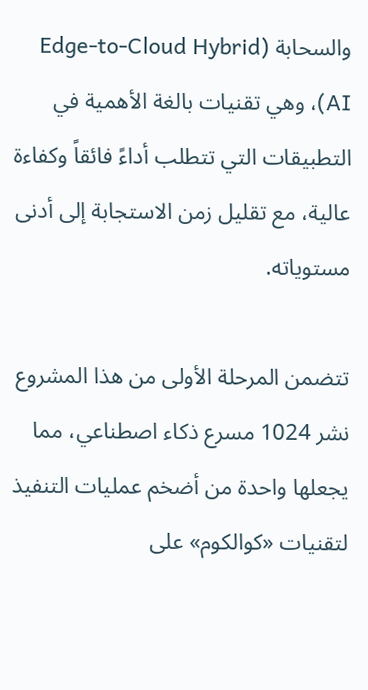والسحابة (Edge-to-Cloud Hybrid AI)، وهي تقنيات بالغة الأهمية في التطبيقات التي تتطلب أداءً فائقاً وكفاءة عالية، مع تقليل زمن الاستجابة إلى أدنى مستوياته.

تتضمن المرحلة الأولى من هذا المشروع نشر 1024 مسرع ذكاء اصطناعي، مما يجعلها واحدة من أضخم عمليات التنفيذ لتقنيات «كوالكوم» على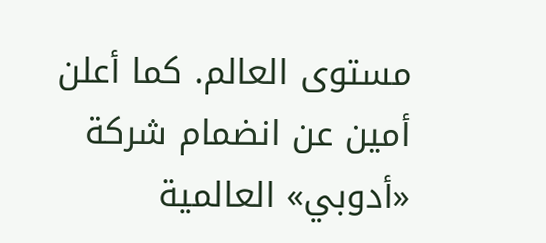مستوى العالم. كما أعلن أمين عن انضمام شركة «أدوبي» العالمية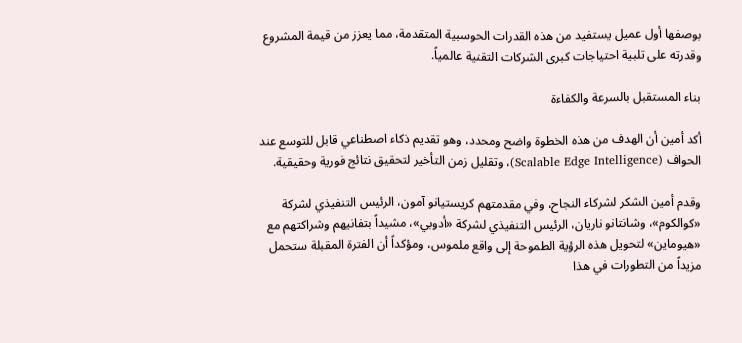بوصفها أول عميل يستفيد من هذه القدرات الحوسبية المتقدمة، مما يعزز من قيمة المشروع وقدرته على تلبية احتياجات كبرى الشركات التقنية عالمياً.

بناء المستقبل بالسرعة والكفاءة

أكد أمين أن الهدف من هذه الخطوة واضح ومحدد، وهو تقديم ذكاء اصطناعي قابل للتوسع عند الحواف (Scalable Edge Intelligence)، وتقليل زمن التأخير لتحقيق نتائج فورية وحقيقية.

وقدم أمين الشكر لشركاء النجاح، وفي مقدمتهم كريستيانو آمون، الرئيس التنفيذي لشركة «كوالكوم»، وشانتانو ناريان، الرئيس التنفيذي لشركة «أدوبي»، مشيداً بتفانيهم وشراكتهم مع «هيوماين» لتحويل هذه الرؤية الطموحة إلى واقع ملموس، ومؤكداً أن الفترة المقبلة ستحمل مزيداً من التطورات في هذا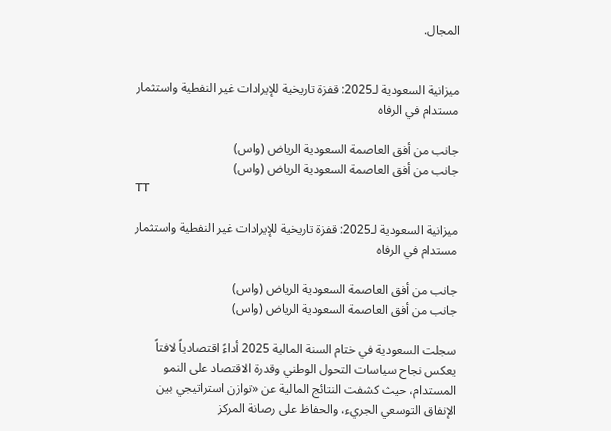المجال.


ميزانية السعودية لـ2025: قفزة تاريخية للإيرادات غير النفطية واستثمار مستدام في الرفاه

جانب من أفق العاصمة السعودية الرياض (واس)
جانب من أفق العاصمة السعودية الرياض (واس)
TT

ميزانية السعودية لـ2025: قفزة تاريخية للإيرادات غير النفطية واستثمار مستدام في الرفاه

جانب من أفق العاصمة السعودية الرياض (واس)
جانب من أفق العاصمة السعودية الرياض (واس)

سجلت السعودية في ختام السنة المالية 2025 أداءً اقتصادياً لافتاً يعكس نجاح سياسات التحول الوطني وقدرة الاقتصاد على النمو المستدام، حيث كشفت النتائج المالية عن «توازن استراتيجي بين الإنفاق التوسعي الجريء، والحفاظ على رصانة المركز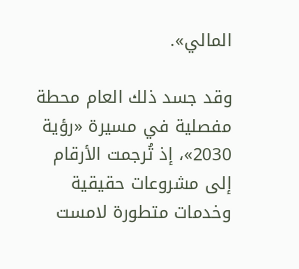المالي».

وقد جسد ذلك العام محطة مفصلية في مسيرة «رؤية 2030»، إذ تُرجمت الأرقام إلى مشروعات حقيقية وخدمات متطورة لامست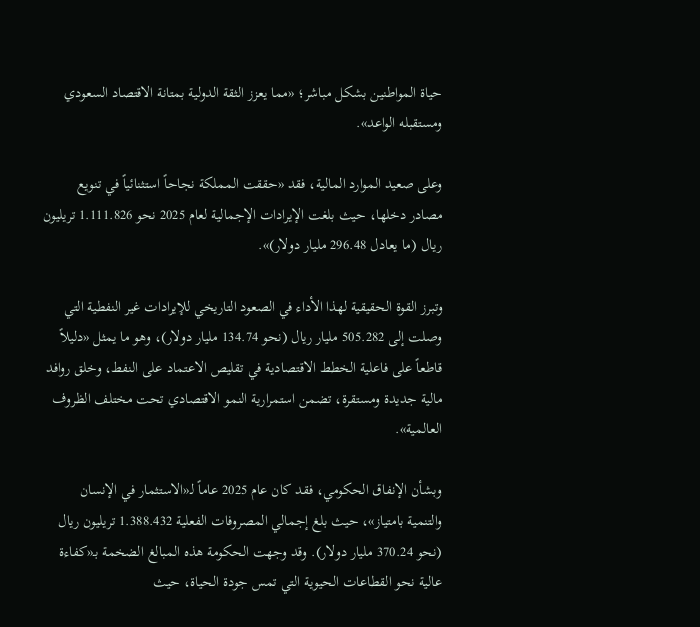حياة المواطنين بشكل مباشر؛ «مما يعزز الثقة الدولية بمتانة الاقتصاد السعودي ومستقبله الواعد».

وعلى صعيد الموارد المالية، فقد «حققت المملكة نجاحاً استثنائياً في تنويع مصادر دخلها، حيث بلغت الإيرادات الإجمالية لعام 2025 نحو 1.111.826 تريليون ريال (ما يعادل 296.48 مليار دولار)».

وتبرز القوة الحقيقية لهذا الأداء في الصعود التاريخي للإيرادات غير النفطية التي وصلت إلى 505.282 مليار ريال (نحو 134.74 مليار دولار)، وهو ما يمثل «دليلاً قاطعاً على فاعلية الخطط الاقتصادية في تقليص الاعتماد على النفط، وخلق روافد مالية جديدة ومستقرة، تضمن استمرارية النمو الاقتصادي تحت مختلف الظروف العالمية».

وبشأن الإنفاق الحكومي، فقد كان عام 2025 عاماً لـ«الاستثمار في الإنسان والتنمية بامتياز»، حيث بلغ إجمالي المصروفات الفعلية 1.388.432 تريليون ريال (نحو 370.24 مليار دولار). وقد وجهت الحكومة هذه المبالغ الضخمة بـ«كفاءة عالية نحو القطاعات الحيوية التي تمس جودة الحياة، حيث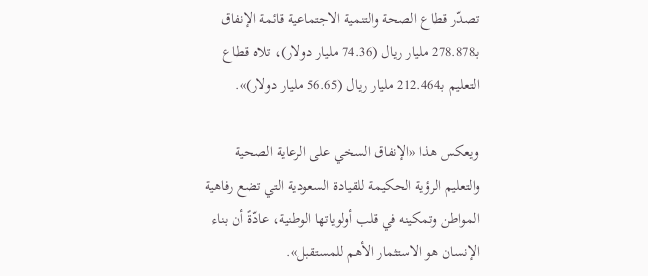تصدّر قطاع الصحة والتنمية الاجتماعية قائمة الإنفاق بـ278.878 مليار ريال (74.36 مليار دولار)، تلاه قطاع التعليم بـ212.464 مليار ريال (56.65 مليار دولار)».

ويعكس هذا «الإنفاق السخي على الرعاية الصحية والتعليم الرؤية الحكيمة للقيادة السعودية التي تضع رفاهية المواطن وتمكينه في قلب أولوياتها الوطنية، عادّةً أن بناء الإنسان هو الاستثمار الأهم للمستقبل».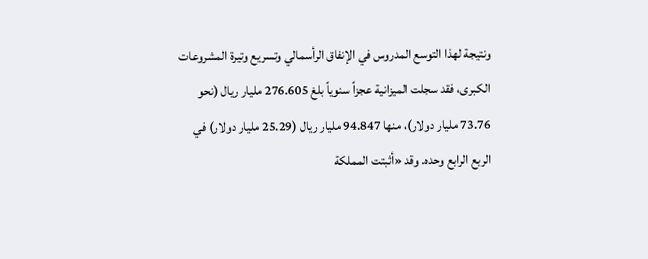ونتيجة لهذا التوسع المدروس في الإنفاق الرأسمالي وتسريع وتيرة المشروعات الكبرى، فقد سجلت الميزانية عجزاً سنوياً بلغ 276.605 مليار ريال (نحو 73.76 مليار دولار)، منها 94.847 مليار ريال (25.29 مليار دولار) في الربع الرابع وحده. وقد «أثبتت المملكة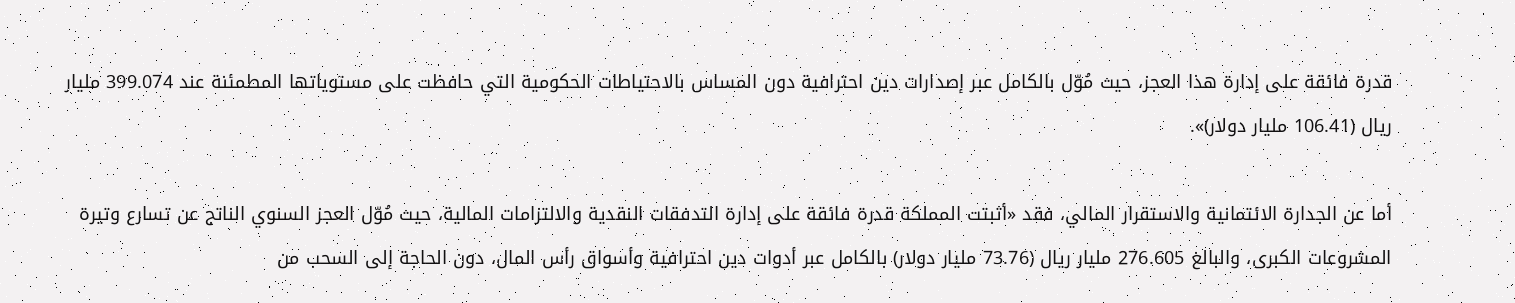قدرة فائقة على إدارة هذا العجز، حيث مُوّل بالكامل عبر إصدارات دين احترافية دون المساس بالاحتياطات الحكومية التي حافظت على مستوياتها المطمئنة عند 399.074 مليار ريال (106.41 مليار دولار)».

أما عن الجدارة الائتمانية والاستقرار المالي، فقد «أثبتت المملكة قدرة فائقة على إدارة التدفقات النقدية والالتزامات المالية، حيث مُوّل العجز السنوي الناتج عن تسارع وتيرة المشروعات الكبرى، والبالغ 276.605 مليار ريال (73.76 مليار دولار) بالكامل عبر أدوات دين احترافية وأسواق رأس المال، دون الحاجة إلى السحب من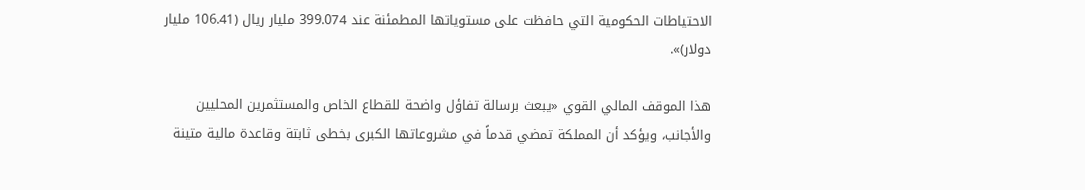الاحتياطات الحكومية التي حافظت على مستوياتها المطمئنة عند 399.074 مليار ريال (106.41 مليار دولار)».

هذا الموقف المالي القوي «يبعث برسالة تفاؤل واضحة للقطاع الخاص والمستثمرين المحليين والأجانب، ويؤكد أن المملكة تمضي قدماً في مشروعاتها الكبرى بخطى ثابتة وقاعدة مالية متينة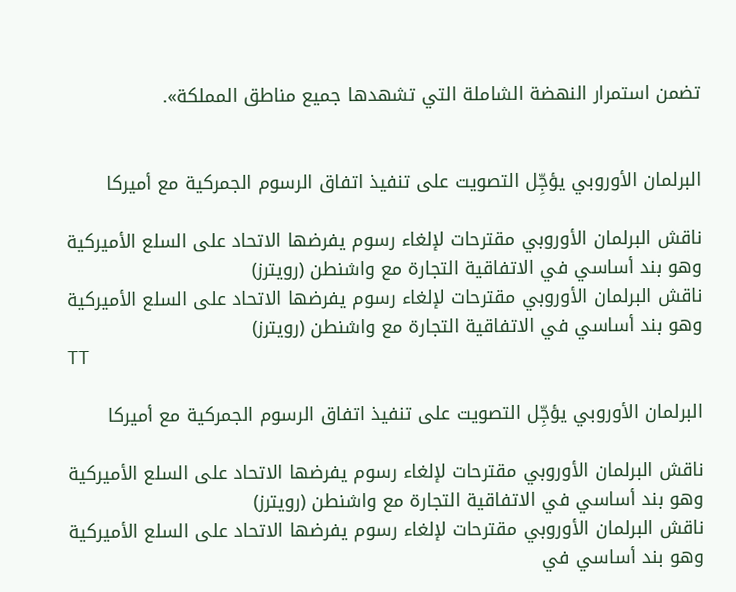تضمن استمرار النهضة الشاملة التي تشهدها جميع مناطق المملكة».


البرلمان الأوروبي يؤجِّل التصويت على تنفيذ اتفاق الرسوم الجمركية مع أميركا

ناقش البرلمان الأوروبي مقترحات لإلغاء رسوم يفرضها الاتحاد على السلع الأميركية وهو بند أساسي في الاتفاقية التجارة مع واشنطن (رويترز)
ناقش البرلمان الأوروبي مقترحات لإلغاء رسوم يفرضها الاتحاد على السلع الأميركية وهو بند أساسي في الاتفاقية التجارة مع واشنطن (رويترز)
TT

البرلمان الأوروبي يؤجِّل التصويت على تنفيذ اتفاق الرسوم الجمركية مع أميركا

ناقش البرلمان الأوروبي مقترحات لإلغاء رسوم يفرضها الاتحاد على السلع الأميركية وهو بند أساسي في الاتفاقية التجارة مع واشنطن (رويترز)
ناقش البرلمان الأوروبي مقترحات لإلغاء رسوم يفرضها الاتحاد على السلع الأميركية وهو بند أساسي في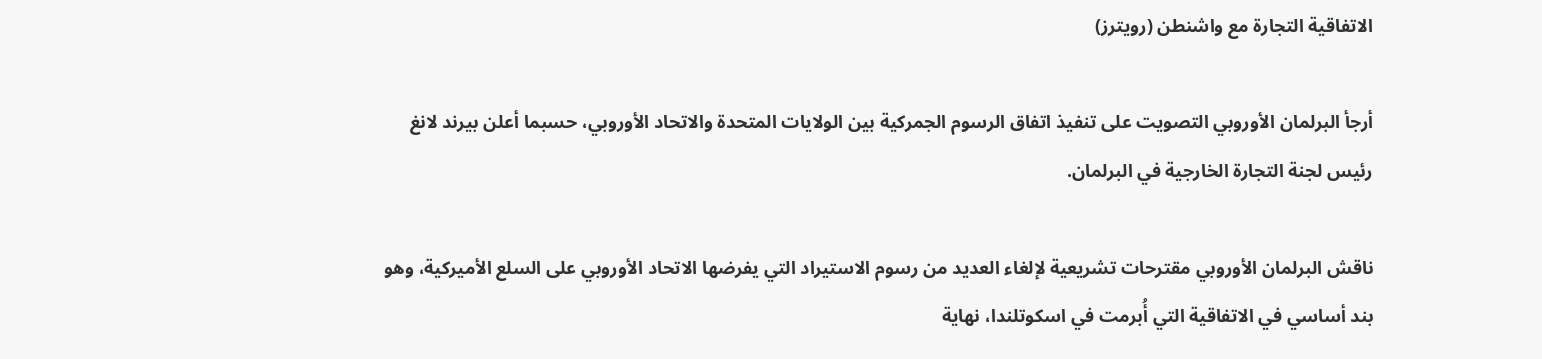الاتفاقية التجارة مع واشنطن (رويترز)

أرجأ البرلمان الأوروبي التصويت على تنفيذ اتفاق الرسوم الجمركية بين الولايات المتحدة والاتحاد الأوروبي، حسبما أعلن بيرند لانغ رئيس لجنة التجارة الخارجية في البرلمان.

ناقش البرلمان الأوروبي مقترحات تشريعية لإلغاء العديد من رسوم الاستيراد التي يفرضها الاتحاد الأوروبي على السلع الأميركية، وهو بند أساسي في الاتفاقية التي أُبرمت في اسكوتلندا، نهاية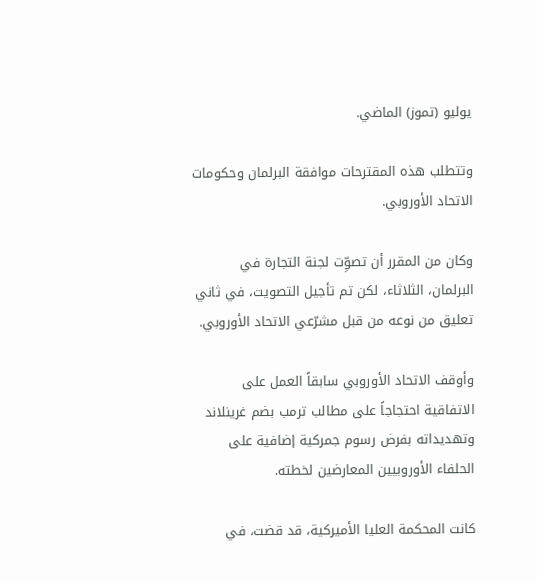يوليو (تموز) الماضي.

وتتطلب هذه المقترحات موافقة البرلمان وحكومات الاتحاد الأوروبي.

وكان من المقرر أن تصوِّت لجنة التجارة في البرلمان، الثلاثاء، لكن تم تأجيل التصويت، في ثاني تعليق من نوعه من قبل مشرّعي الاتحاد الأوروبي.

وأوقف الاتحاد الأوروبي سابقاً العمل على الاتفاقية احتجاجاً على مطالب ترمب بضم غرينلاند وتهديداته بفرض رسوم جمركية إضافية على الحلفاء الأوروبيين المعارضين لخطته.

كانت المحكمة العليا الأميركية، قد قضت، في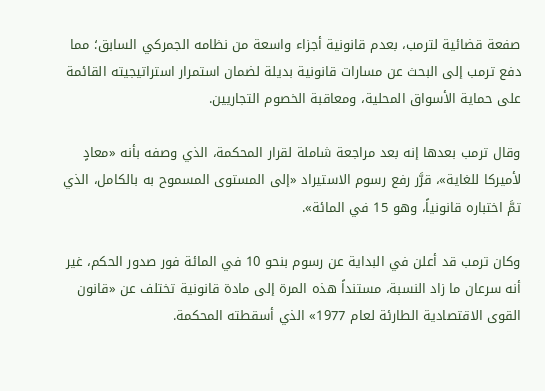صفعة قضائية لترمب، بعدم قانونية أجزاء واسعة من نظامه الجمركي السابق؛ مما دفع ترمب إلى البحث عن مسارات قانونية بديلة لضمان استمرار استراتيجيته القائمة على حماية الأسواق المحلية، ومعاقبة الخصوم التجاريين.

وقال ترمب بعدها إنه بعد مراجعة شاملة لقرار المحكمة، الذي وصفه بأنه «معادٍ لأميركا للغاية»، قرَّر رفع رسوم الاستيراد «إلى المستوى المسموح به بالكامل، الذي تمَّ اختباره قانونياً، وهو 15 في المائة».

وكان ترمب قد أعلن في البداية عن رسوم بنحو 10 في المائة فور صدور الحكم، غير أنه سرعان ما زاد النسبة، مستنداً هذه المرة إلى مادة قانونية تختلف عن «قانون القوى الاقتصادية الطارئة لعام 1977» الذي أسقطته المحكمة.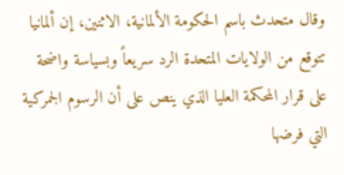وقال متحدث باسم الحكومة الألمانية، الاثنين، إن ألمانيا تتوقع من الولايات المتحدة الرد سريعاً وبسياسة واضحة على قرار المحكمة العليا الذي ينص على أن الرسوم الجمركية التي فرضها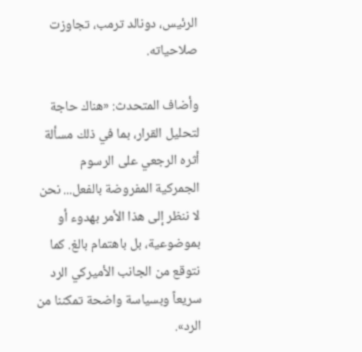الرئيس، دونالد ترمب، تجاوزت صلاحياته.

وأضاف المتحدث: «هناك حاجة لتحليل القرار، بما في ذلك مسألة أثره الرجعي على الرسوم الجمركية المفروضة بالفعل... نحن لا ننظر إلى هذا الأمر بهدوء أو بموضوعية، بل باهتمام بالغ. كما نتوقع من الجانب الأميركي الرد سريعاً وبسياسة واضحة تمكننا من الرد».